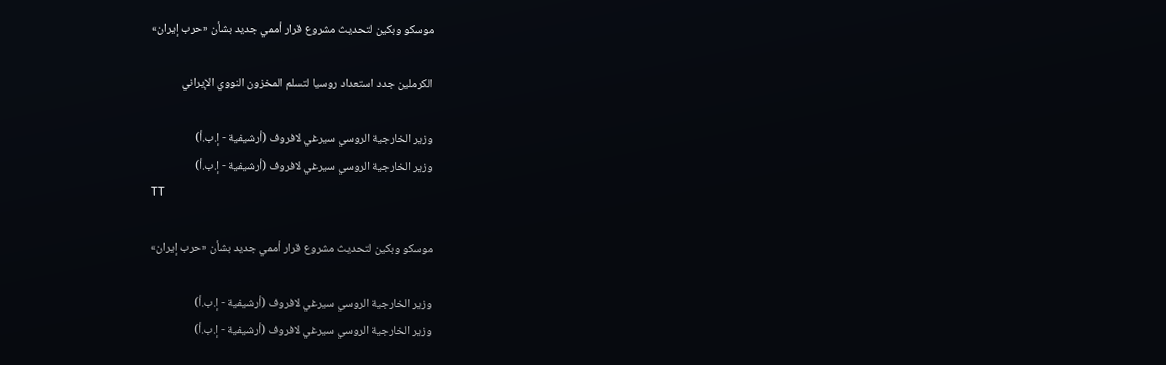موسكو وبكين لتحديث مشروع قرار أممي جديد بشأن «حرب إيران»

الكرملين جدد استعداد روسيا لتسلم المخزون النووي الإيراني

وزير الخارجية الروسي سيرغي لافروف (أرشيفية - إ.ب.أ)
وزير الخارجية الروسي سيرغي لافروف (أرشيفية - إ.ب.أ)
TT

موسكو وبكين لتحديث مشروع قرار أممي جديد بشأن «حرب إيران»

وزير الخارجية الروسي سيرغي لافروف (أرشيفية - إ.ب.أ)
وزير الخارجية الروسي سيرغي لافروف (أرشيفية - إ.ب.أ)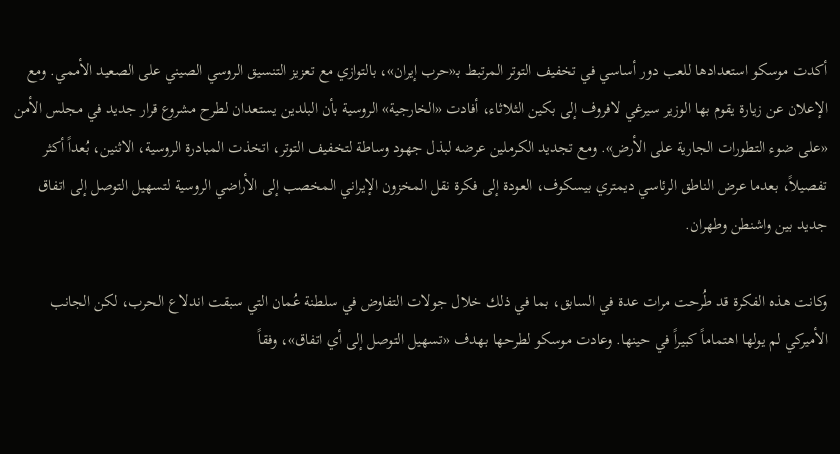أكدت موسكو استعدادها للعب دور أساسي في تخفيف التوتر المرتبط بـ«حرب إيران»، بالتوازي مع تعزيز التنسيق الروسي الصيني على الصعيد الأممي. ومع الإعلان عن زيارة يقوم بها الوزير سيرغي لافروف إلى بكين الثلاثاء، أفادت «الخارجية» الروسية بأن البلدين يستعدان لطرح مشروع قرار جديد في مجلس الأمن «على ضوء التطورات الجارية على الأرض». ومع تجديد الكرملين عرضه لبذل جهود وساطة لتخفيف التوتر، اتخذت المبادرة الروسية، الاثنين، بُعداً أكثر تفصيلاً، بعدما عرض الناطق الرئاسي ديمتري بيسكوف، العودة إلى فكرة نقل المخزون الإيراني المخصب إلى الأراضي الروسية لتسهيل التوصل إلى اتفاق جديد بين واشنطن وطهران.

وكانت هذه الفكرة قد طُرحت مرات عدة في السابق، بما في ذلك خلال جولات التفاوض في سلطنة عُمان التي سبقت اندلاع الحرب، لكن الجانب الأميركي لم يولها اهتماماً كبيراً في حينها. وعادت موسكو لطرحها بهدف «تسهيل التوصل إلى أي اتفاق»، وفقاً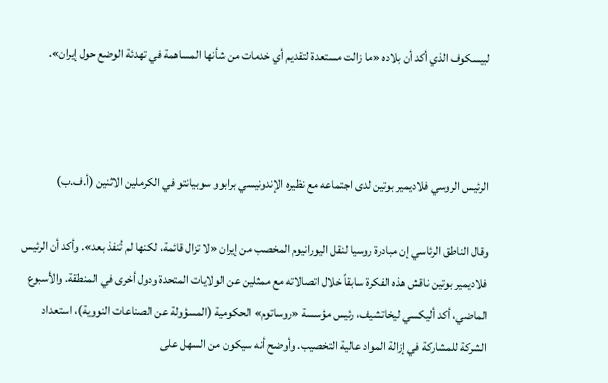لبيسكوف الذي أكد أن بلاده «ما زالت مستعدة لتقديم أي خدمات من شأنها المساهمة في تهدئة الوضع حول إيران».



الرئيس الروسي فلاديمير بوتين لدى اجتماعه مع نظيره الإندونيسي برابوو سوبيانتو في الكرملين الاثنين (أ.ف.ب)

وقال الناطق الرئاسي إن مبادرة روسيا لنقل اليورانيوم المخصب من إيران «لا تزال قائمة، لكنها لم تُنفذ بعد». وأكد أن الرئيس فلاديمير بوتين ناقش هذه الفكرة سابقاً خلال اتصالاته مع ممثلين عن الولايات المتحدة ودول أخرى في المنطقة. والأسبوع الماضي، أكد أليكسي ليخاتشيف، رئيس مؤسسة «روساتوم» الحكومية (المسؤولة عن الصناعات النووية)، استعداد الشركة للمشاركة في إزالة المواد عالية التخصيب. وأوضح أنه سيكون من السهل على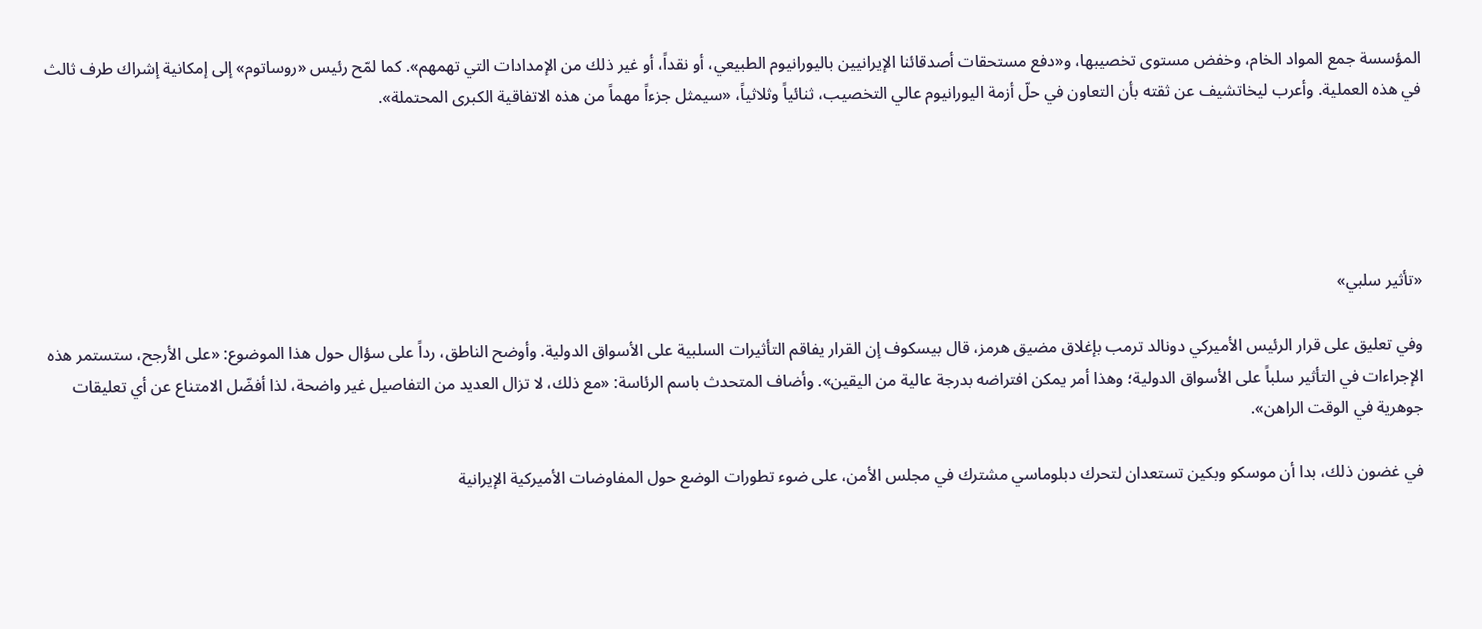المؤسسة جمع المواد الخام، وخفض مستوى تخصيبها، و«دفع مستحقات أصدقائنا الإيرانيين باليورانيوم الطبيعي، أو نقداً، أو غير ذلك من الإمدادات التي تهمهم». كما لمّح رئيس «روساتوم» إلى إمكانية إشراك طرف ثالث في هذه العملية. وأعرب ليخاتشيف عن ثقته بأن التعاون في حلّ أزمة اليورانيوم عالي التخصيب، ثنائياً وثلاثياً، «سيمثل جزءاً مهماً من هذه الاتفاقية الكبرى المحتملة».





«تأثير سلبي»

وفي تعليق على قرار الرئيس الأميركي دونالد ترمب بإغلاق مضيق هرمز، قال بيسكوف إن القرار يفاقم التأثيرات السلبية على الأسواق الدولية. وأوضح الناطق، رداً على سؤال حول هذا الموضوع: «على الأرجح، ستستمر هذه الإجراءات في التأثير سلباً على الأسواق الدولية؛ وهذا أمر يمكن افتراضه بدرجة عالية من اليقين». وأضاف المتحدث باسم الرئاسة: «مع ذلك، لا تزال العديد من التفاصيل غير واضحة، لذا أفضّل الامتناع عن أي تعليقات جوهرية في الوقت الراهن».

في غضون ذلك، بدا أن موسكو وبكين تستعدان لتحرك دبلوماسي مشترك في مجلس الأمن، على ضوء تطورات الوضع حول المفاوضات الأميركية الإيرانية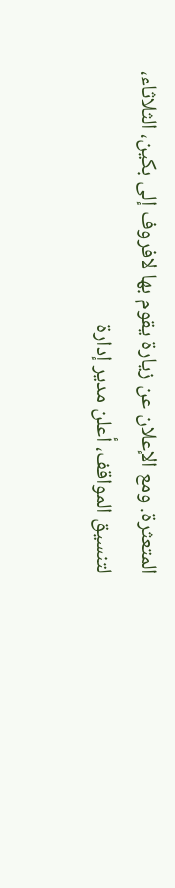المتعثرة. ومع الإعلان عن زيارة يقوم بها لافروف إلى بكين، الثلاثاء، لتنسيق المواقف، أعلن مدير إدارة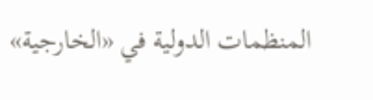المنظمات الدولية في «الخارجية»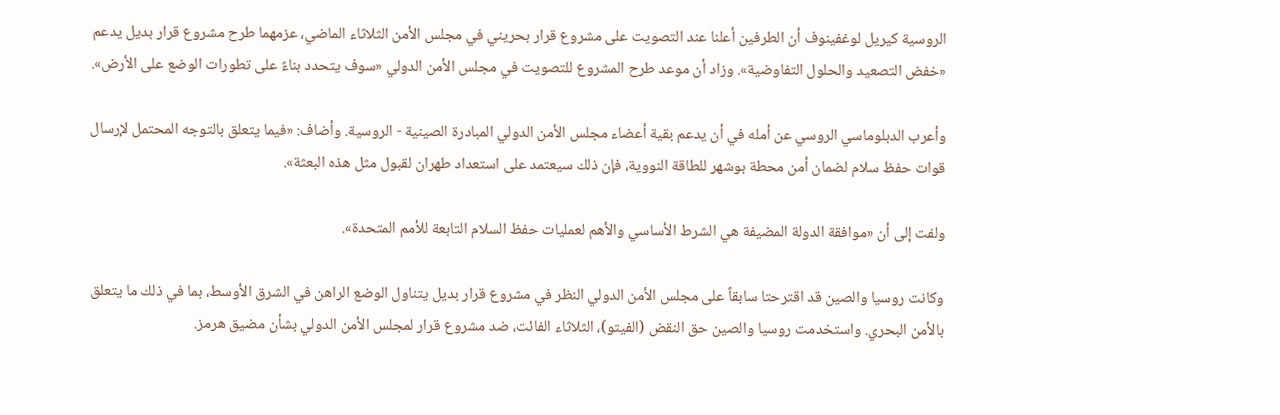الروسية كيريل لوغفينوف أن الطرفين أعلنا عند التصويت على مشروع قرار بحريني في مجلس الأمن الثلاثاء الماضي، عزمهما طرح مشروع قرار بديل يدعم «خفض التصعيد والحلول التفاوضية». وزاد أن موعد طرح المشروع للتصويت في مجلس الأمن الدولي «سوف يتحدد بناءً على تطورات الوضع على الأرض».

وأعرب الدبلوماسي الروسي عن أمله في أن يدعم بقية أعضاء مجلس الأمن الدولي المبادرة الصينية - الروسية. وأضاف: «فيما يتعلق بالتوجه المحتمل لإرسال قوات حفظ سلام لضمان أمن محطة بوشهر للطاقة النووية، فإن ذلك سيعتمد على استعداد طهران لقبول مثل هذه البعثة».

ولفت إلى أن «موافقة الدولة المضيفة هي الشرط الأساسي والأهم لعمليات حفظ السلام التابعة للأمم المتحدة».

وكانت روسيا والصين قد اقترحتا سابقاً على مجلس الأمن الدولي النظر في مشروع قرار بديل يتناول الوضع الراهن في الشرق الأوسط، بما في ذلك ما يتعلق بالأمن البحري. واستخدمت روسيا والصين حق النقض (الفيتو)، الثلاثاء الفائت، ضد مشروع قرار لمجلس الأمن الدولي بشأن مضيق هرمز.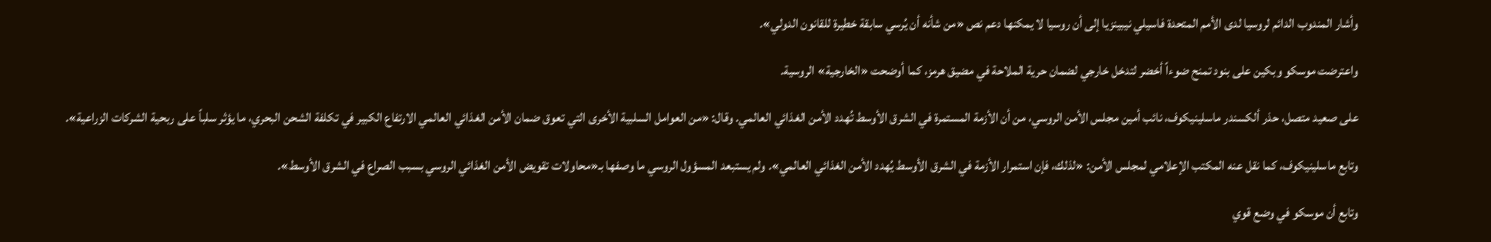وأشار المندوب الدائم لروسيا لدى الأمم المتحدة فاسيلي نيبينزيا إلى أن روسيا لا يمكنها دعم نص «من شأنه أن يُرسي سابقة خطيرة للقانون الدولي».

واعترضت موسكو وبكين على بنود تمنح ضوءاً أخضر لتدخل خارجي لضمان حرية الملاحة في مضيق هرمز، كما أوضحت «الخارجية» الروسية.

على صعيد متصل، حذر ألكسندر ماسلينيكوف، نائب أمين مجلس الأمن الروسي، من أن الأزمة المستمرة في الشرق الأوسط تُهدد الأمن الغذائي العالمي. وقال: «من العوامل السلبية الأخرى التي تعوق ضمان الأمن الغذائي العالمي الارتفاع الكبير في تكلفة الشحن البحري، ما يؤثر سلباً على ربحية الشركات الزراعية».

وتابع ماسلينيكوف، كما نقل عنه المكتب الإعلامي لمجلس الأمن: «لذلك، فإن استمرار الأزمة في الشرق الأوسط يُهدد الأمن الغذائي العالمي». ولم يستبعد المسؤول الروسي ما وصفها بـ«محاولات تقويض الأمن الغذائي الروسي بسبب الصراع في الشرق الأوسط».

وتابع أن موسكو في وضع قوي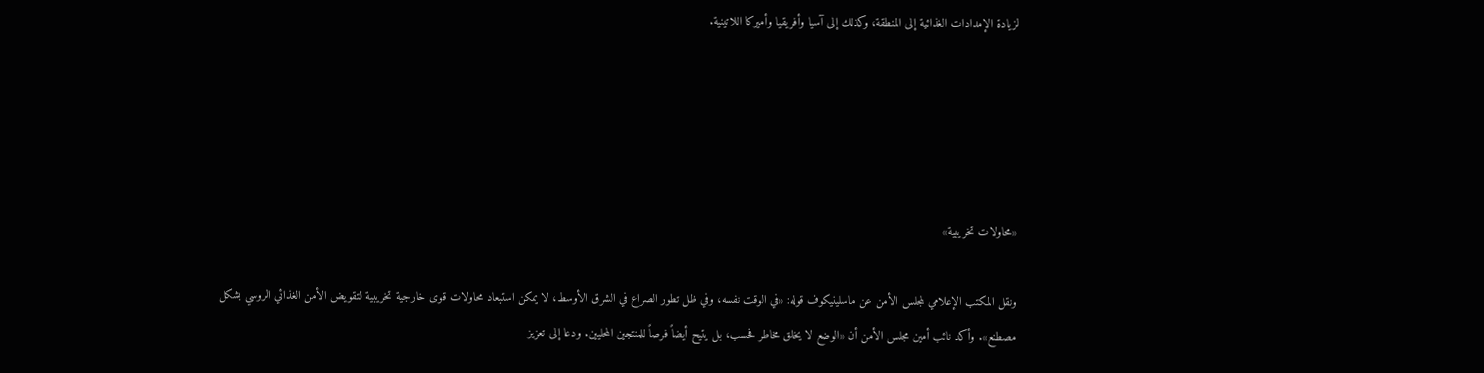لزيادة الإمدادات الغذائية إلى المنطقة، وكذلك إلى آسيا وأفريقيا وأميركا اللاتينية.





«محاولات تخريبية»

ونقل المكتب الإعلامي لمجلس الأمن عن ماسلينيكوف قوله: «في الوقت نفسه، وفي ظل تطور الصراع في الشرق الأوسط، لا يمكن استبعاد محاولات قوى خارجية تخريبية لتقويض الأمن الغذائي الروسي بشكل مصطنع». وأكد نائب أمين مجلس الأمن أن «الوضع لا يخلق مخاطر فحسب، بل يتيح أيضاً فرصاً للمنتجين المحليين. ودعا إلى تعزيز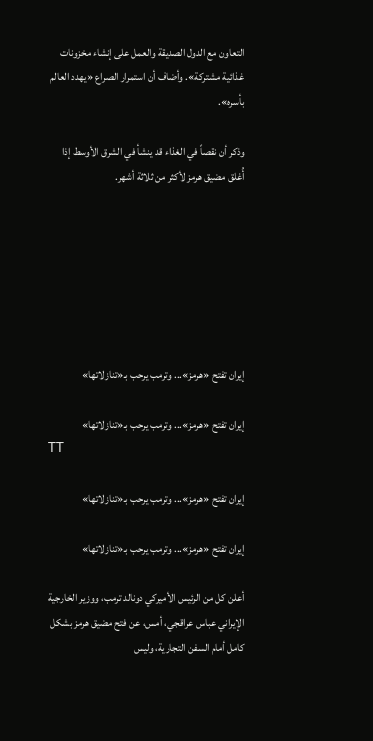التعاون مع الدول الصديقة والعمل على إنشاء مخزونات غذائية مشتركة». وأضاف أن استمرار الصراع «يهدد العالم بأسره».

وذكر أن نقصاً في الغذاء قد ينشأ في الشرق الأوسط إذا أُغلق مضيق هرمز لأكثر من ثلاثة أشهر.







إيران تفتح «هرمز»... وترمب يرحب بـ«تنازلاتها»

إيران تفتح «هرمز»... وترمب يرحب بـ«تنازلاتها»
TT

إيران تفتح «هرمز»... وترمب يرحب بـ«تنازلاتها»

إيران تفتح «هرمز»... وترمب يرحب بـ«تنازلاتها»

أعلن كل من الرئيس الأميركي دونالد ترمب، ووزير الخارجية الإيراني عباس عراقجي، أمس، عن فتح مضيق هرمز بشكل كامل أمام السفن التجارية، وليس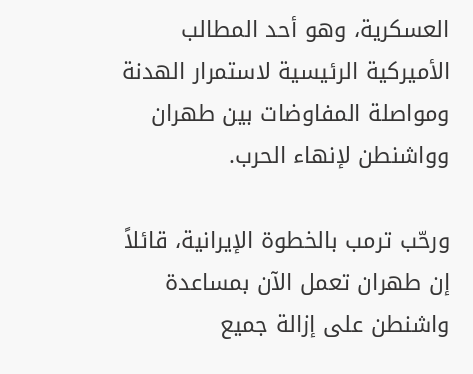العسكرية، وهو أحد المطالب الأميركية الرئيسية لاستمرار الهدنة ومواصلة المفاوضات بين طهران وواشنطن لإنهاء الحرب.

ورحّب ترمب بالخطوة الإيرانية، قائلاً إن طهران تعمل الآن بمساعدة واشنطن على إزالة جميع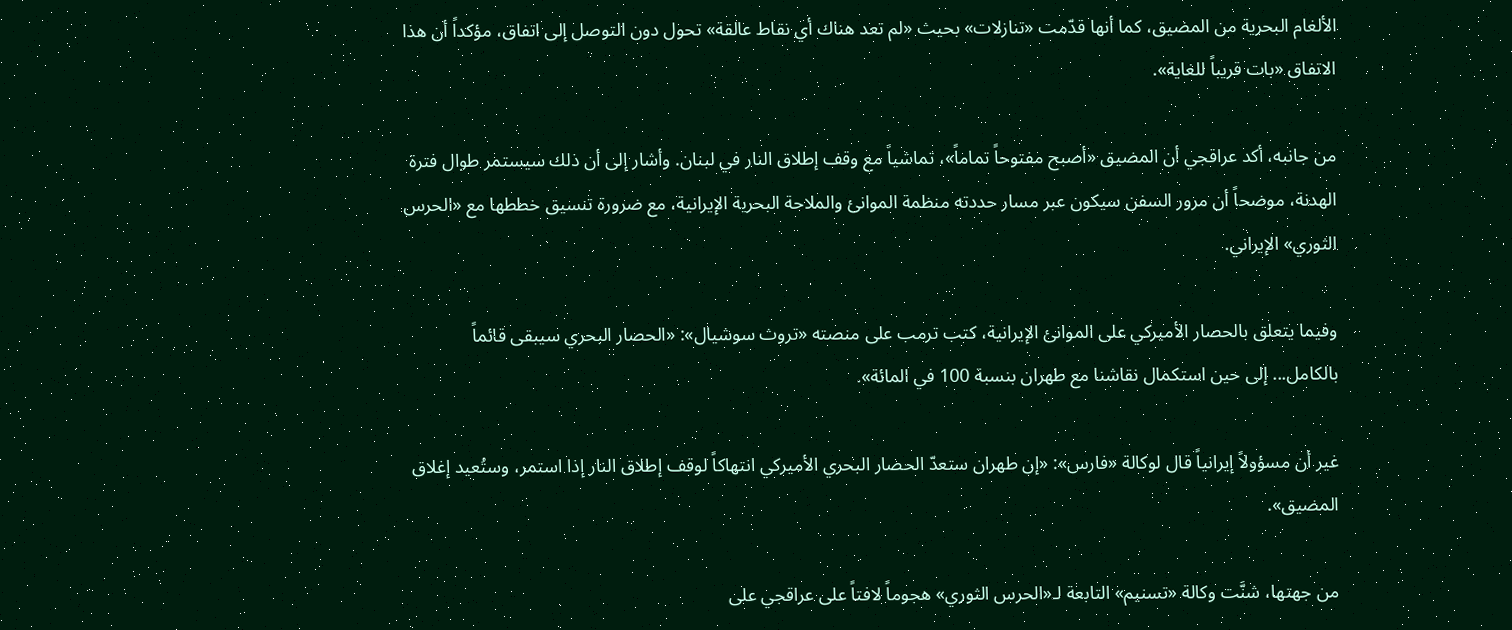الألغام البحرية من المضيق، كما أنها قدّمت «تنازلات» بحيث «لم تعد هناك أي نقاط عالقة» تحول دون التوصل إلى اتفاق، مؤكداً أن هذا الاتفاق «بات قريباً للغاية».

من جانبه، أكد عراقجي أن المضيق «أصبح مفتوحاً تماماً»، تماشياً مع وقف إطلاق النار في لبنان. وأشار إلى أن ذلك سيستمر طوال فترة الهدنة، موضحاً أن مرور السفن سيكون ‌عبر مسار حددته ‌منظمة الموانئ والملاحة البحرية الإيرانية، مع ضرورة تنسيق خططها مع «الحرس الثوري» الإيراني.

وفيما يتعلق بالحصار الأميركي على الموانئ الإيرانية، كتب ترمب على منصته «تروث سوشيال»: «الحصار البحري سيبقى قائماً بالكامل... إلى حين استكمال نقاشنا مع طهران بنسبة 100 في المائة».

غير أن مسؤولاً إيرانياً قال لوكالة «فارس»: «إن طهران ستعدّ الحصار البحري الأميركي انتهاكاً لوقف إطلاق النار إذا استمر، وستُعيد إغلاق المضيق».

من جهتها، شنَّت وكالة «تسنيم» التابعة لـ«الحرس الثوري» هجوماً لافتاً على عراقجي على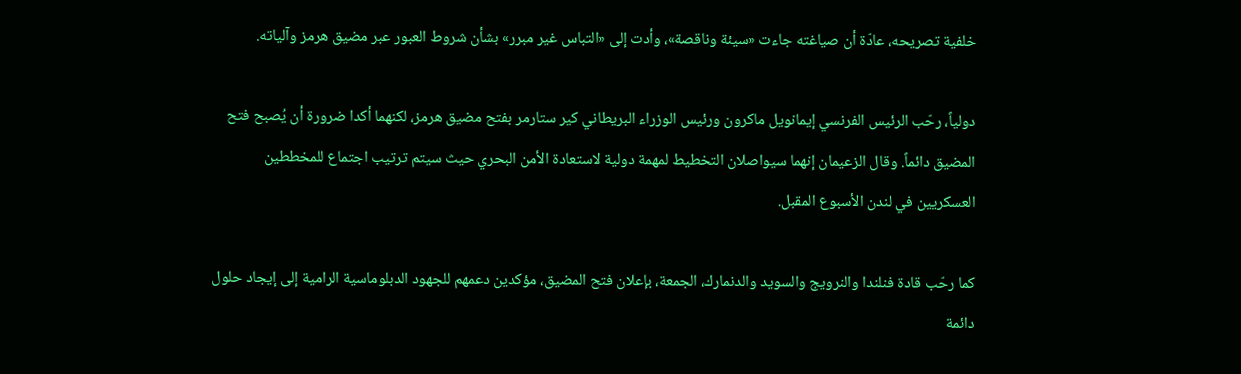خلفية تصريحه، عادّة أن صياغته جاءت «سيئة وناقصة»، وأدت إلى «التباس غير مبرر» بشأن شروط العبور عبر مضيق هرمز وآلياته.

دولياً، رحّب الرئيس الفرنسي إيمانويل ماكرون ورئيس الوزراء البريطاني كير ستارمر بفتح مضيق هرمز، لكنهما أكدا ضرورة أن يُصبح فتح المضيق دائماً. وقال الزعيمان إنهما سيواصلان التخطيط لمهمة دولية لاستعادة الأمن البحري حيث سيتم ترتيب اجتماع للمخططين العسكريين في لندن الأسبوع المقبل.

كما رحّب قادة فنلندا والنرويج والسويد والدنمارك، الجمعة، بإعلان فتح المضيق، مؤكدين دعمهم للجهود الدبلوماسية الرامية إلى إيجاد حلول دائمة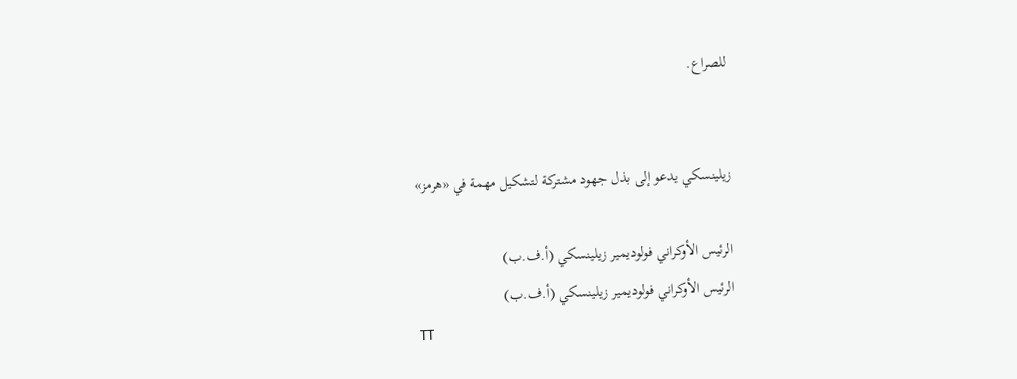للصراع.


زيلينسكي يدعو إلى بذل جهود مشتركة لتشكيل مهمة في «هرمز»

الرئيس ‌الأوكراني فولوديمير زيلينسكي (أ.ف.ب)
الرئيس ‌الأوكراني فولوديمير زيلينسكي (أ.ف.ب)
TT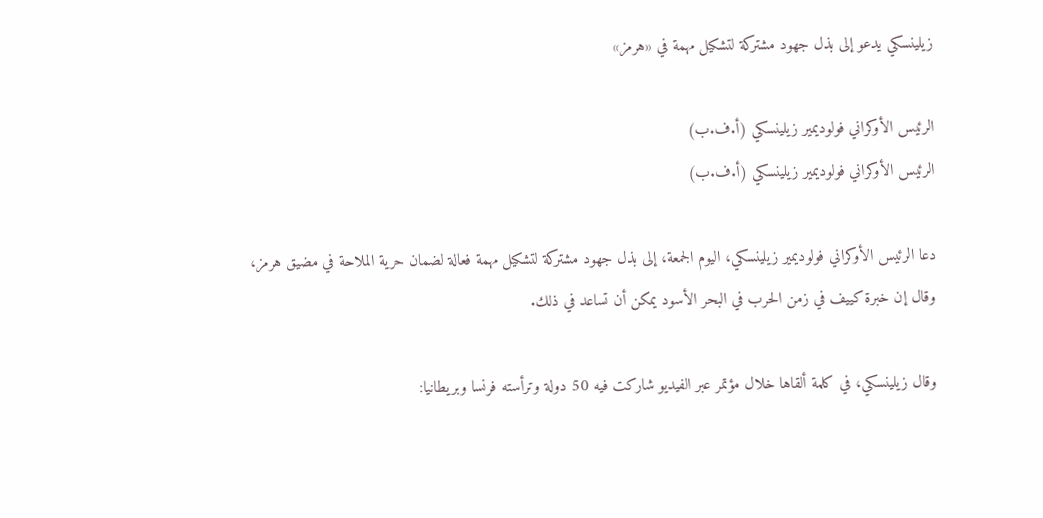زيلينسكي يدعو إلى بذل جهود مشتركة لتشكيل مهمة في «هرمز»

الرئيس ‌الأوكراني فولوديمير زيلينسكي (أ.ف.ب)
الرئيس ‌الأوكراني فولوديمير زيلينسكي (أ.ف.ب)

دعا الرئيس ‌الأوكراني فولوديمير زيلينسكي، اليوم الجمعة، إلى بذل جهود مشتركة لتشكيل مهمة فعالة لضمان حرية الملاحة في مضيق هرمز، وقال إن خبرة كييف في زمن الحرب في البحر الأسود يمكن أن تساعد في ذلك.

وقال زيلينسكي، في كلمة ألقاها خلال مؤتمر عبر الفيديو شاركت فيه 50 دولة وترأسته فرنسا وبريطانيا: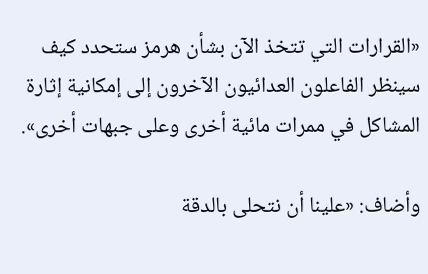«القرارات التي تتخذ الآن ‌بشأن هرمز ستحدد ‌كيف سينظر الفاعلون العدائيون ‌الآخرون إلى إمكانية إثارة المشاكل في ممرات مائية أخرى وعلى جبهات أخرى».

وأضاف: «علينا أن نتحلى بالدقة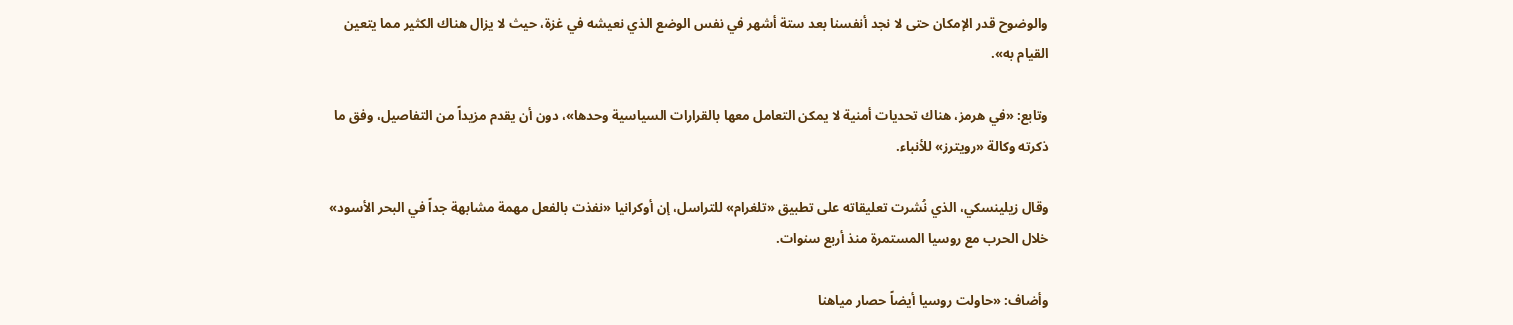والوضوح قدر الإمكان حتى لا نجد أنفسنا بعد ستة أشهر في نفس الوضع الذي نعيشه في غزة، حيث لا يزال هناك الكثير مما يتعين القيام به».

وتابع: «في ‌هرمز، هناك تحديات ‌أمنية لا يمكن التعامل معها بالقرارات السياسية وحدها»، ‌دون أن يقدم مزيداً من ‌التفاصيل، وفق ما ذكرته وكالة «رويترز» للأنباء.

وقال زيلينسكي، الذي نُشرت تعليقاته على تطبيق «تلغرام» للتراسل، إن أوكرانيا «نفذت بالفعل مهمة مشابهة جداً في البحر الأسود» خلال الحرب مع روسيا ‌المستمرة منذ أربع سنوات.

وأضاف: «حاولت روسيا أيضاً حصار مياهنا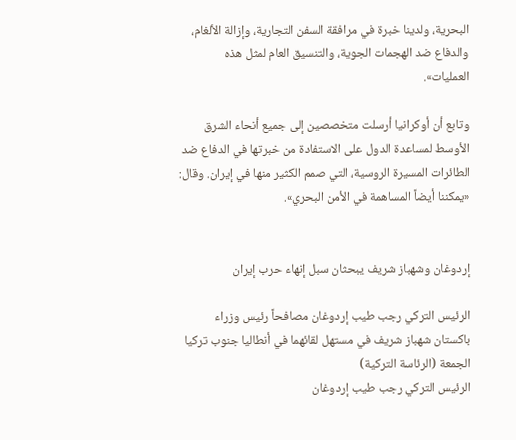البحرية، ولدينا خبرة في مرافقة السفن التجارية، وإزالة الألغام، والدفاع ضد الهجمات الجوية، والتنسيق العام لمثل هذه العمليات».

وتابع أن أوكرانيا أرسلت متخصصين إلى جميع أنحاء الشرق الأوسط لمساعدة الدول على الاستفادة من خبرتها في الدفاع ضد الطائرات المسيرة الروسية، التي صمم الكثير منها في إيران. وقال: «يمكننا أيضاً المساهمة في الأمن البحري».


إردوغان وشهباز شريف يبحثان سبل إنهاء حرب إيران

الرئيس التركي رجب طيب إردوغان مصافحاً رئيس وزراء باكستان شهباز شريف في مستهل لقائهما في أنطاليا جنوب تركيا الجمعة (الرئاسة التركية)
الرئيس التركي رجب طيب إردوغان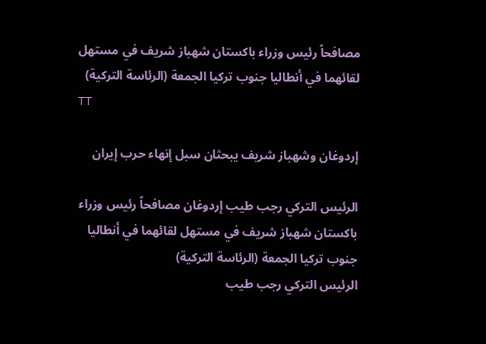مصافحاً رئيس وزراء باكستان شهباز شريف في مستهل لقائهما في أنطاليا جنوب تركيا الجمعة (الرئاسة التركية)
TT

إردوغان وشهباز شريف يبحثان سبل إنهاء حرب إيران

الرئيس التركي رجب طيب إردوغان مصافحاً رئيس وزراء باكستان شهباز شريف في مستهل لقائهما في أنطاليا جنوب تركيا الجمعة (الرئاسة التركية)
الرئيس التركي رجب طيب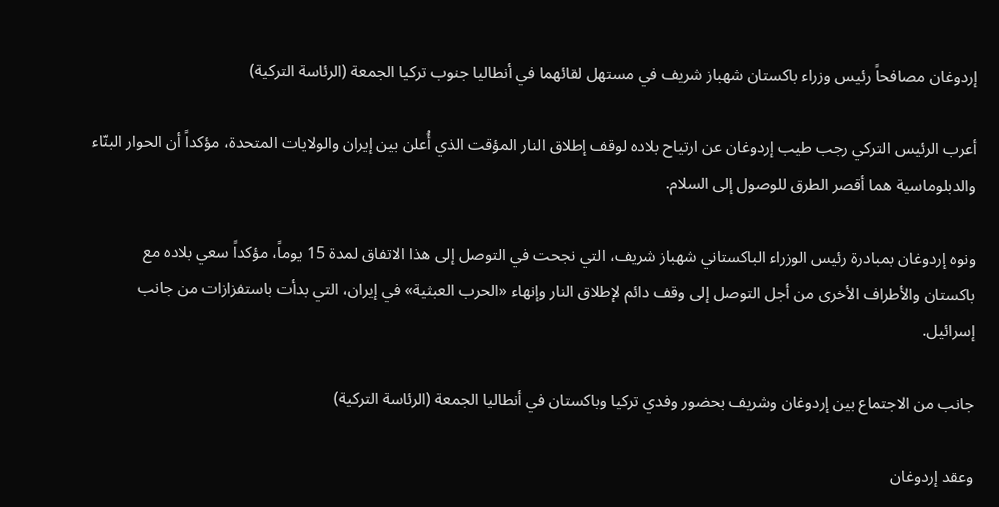إردوغان مصافحاً رئيس وزراء باكستان شهباز شريف في مستهل لقائهما في أنطاليا جنوب تركيا الجمعة (الرئاسة التركية)

أعرب الرئيس التركي رجب طيب إردوغان عن ارتياح بلاده لوقف إطلاق النار المؤقت الذي أُعلن بين إيران والولايات المتحدة، مؤكداً أن الحوار البنّاء والدبلوماسية هما أقصر الطرق للوصول إلى السلام.

ونوه إردوغان بمبادرة رئيس الوزراء الباكستاني شهباز شريف، التي نجحت في التوصل إلى هذا الاتفاق لمدة 15 يوماً، مؤكداً سعي بلاده مع باكستان والأطراف الأخرى من أجل التوصل إلى وقف دائم لإطلاق النار وإنهاء «الحرب العبثية» في إيران، التي بدأت باستفزازات من جانب إسرائيل.

جانب من الاجتماع بين إردوغان وشريف بحضور وفدي تركيا وباكستان في أنطاليا الجمعة (الرئاسة التركية)

وعقد إردوغان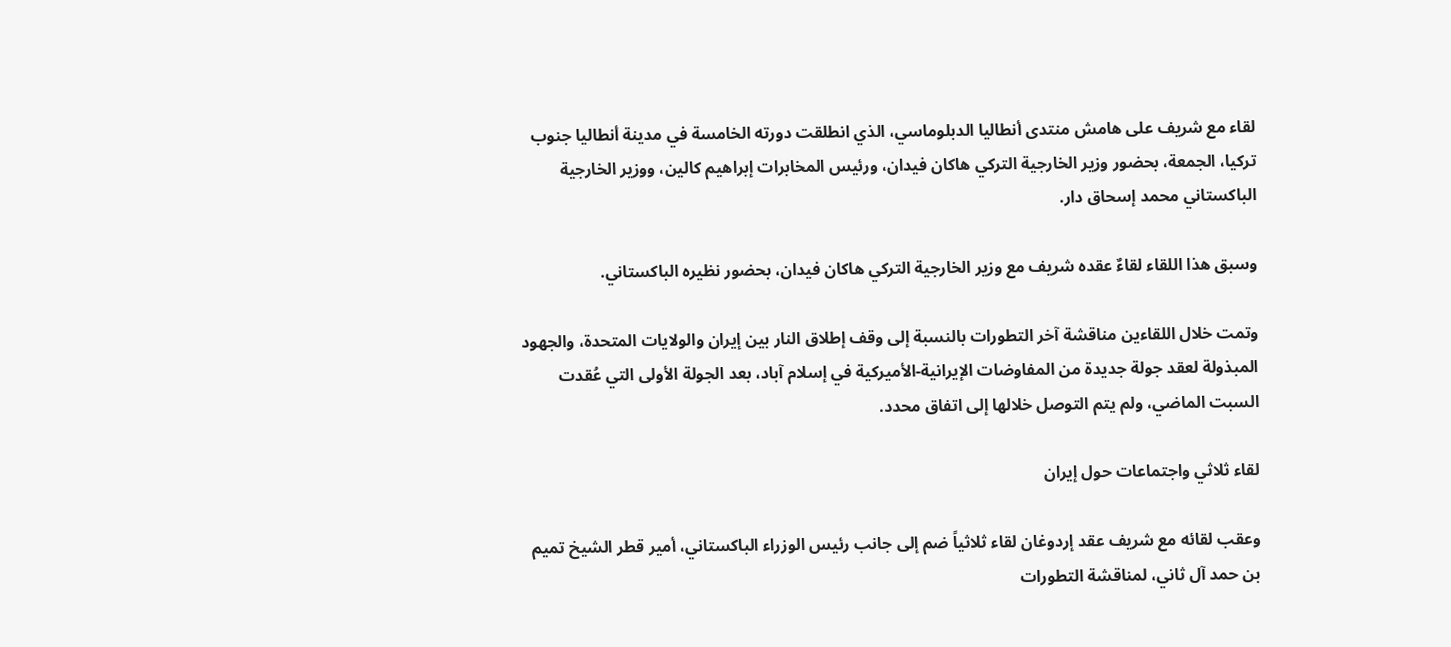لقاء مع شريف على هامش منتدى أنطاليا الدبلوماسي، الذي انطلقت دورته الخامسة في مدينة أنطاليا جنوب تركيا، الجمعة، بحضور وزير الخارجية التركي هاكان فيدان، ورئيس المخابرات إبراهيم كالين، ووزير الخارجية الباكستاني محمد إسحاق دار.

وسبق هذا اللقاء لقاءٌ عقده شريف مع وزير الخارجية التركي هاكان فيدان، بحضور نظيره الباكستاني.

وتمت خلال اللقاءين مناقشة آخر التطورات بالنسبة إلى وقف إطلاق النار بين إيران والولايات المتحدة، والجهود المبذولة لعقد جولة جديدة من المفاوضات الإيرانية-الأميركية في إسلام آباد، بعد الجولة الأولى التي عُقدت السبت الماضي، ولم يتم التوصل خلالها إلى اتفاق محدد.

لقاء ثلاثي واجتماعات حول إيران

وعقب لقائه مع شريف عقد إردوغان لقاء ثلاثياً ضم إلى جانب رئيس الوزراء الباكستاني، أمير قطر الشيخ تميم بن حمد آل ثاني، لمناقشة التطورات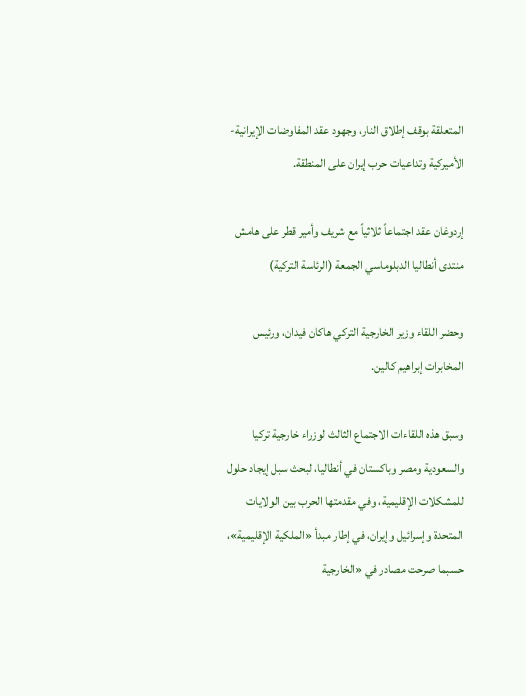المتعلقة بوقف إطلاق النار، وجهود عقد المفاوضات الإيرانية-الأميركية وتداعيات حرب إيران على المنطقة.

إردوغان عقد اجتماعاً ثلاثياً مع شريف وأمير قطر على هامش منتدى أنطاليا الدبلوماسي الجمعة (الرئاسة التركية)

وحضر اللقاء وزير الخارجية التركي هاكان فيدان، ورئيس المخابرات إبراهيم كالين.

وسبق هذه اللقاءات الاجتماع الثالث لوزراء خارجية تركيا والسعودية ومصر وباكستان في أنطاليا، لبحث سبل إيجاد حلول للمشكلات الإقليمية، وفي مقدمتها الحرب بين الولايات المتحدة وإسرائيل وإيران، في إطار مبدأ «الملكية الإقليمية»، حسبما صرحت مصادر في «الخارجية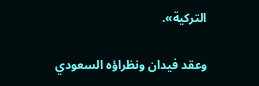التركية».

وعقد فيدان ونظراؤه السعودي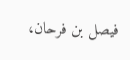فيصل بن فرحان،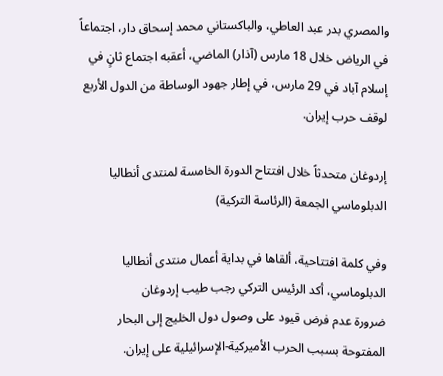والمصري بدر عبد العاطي، والباكستاني محمد إسحاق دار، اجتماعاً في الرياض خلال 18 مارس (آذار) الماضي، أعقبه اجتماع ثانٍ في إسلام آباد في 29 مارس، في إطار جهود الوساطة من الدول الأربع لوقف حرب إيران.

إردوغان متحدثاً خلال افتتاح الدورة الخامسة لمنتدى أنطاليا الدبلوماسي الجمعة (الرئاسة التركية)

وفي كلمة افتتاحية، ألقاها في بداية أعمال منتدى أنطاليا الدبلوماسي، أكد الرئيس التركي رجب طيب إردوغان ضرورة ‌عدم ‌فرض قيود ‌على وصول دول الخليج إلى البحار المفتوحة بسبب الحرب الأميركية-الإسرائيلية على إيران.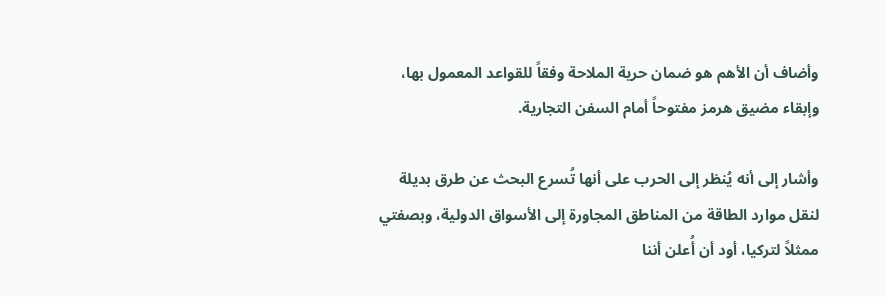وأضاف أن الأهم هو ضمان حرية الملاحة وفقاً للقواعد المعمول بها، وإبقاء مضيق هرمز مفتوحاً أمام السفن التجارية.

وأشار إلى أنه يُنظر إلى الحرب على أنها تُسرع البحث عن طرق بديلة لنقل موارد الطاقة من المناطق المجاورة إلى الأسواق الدولية، وبصفتي ممثلاً لتركيا، أود أن أُعلن أننا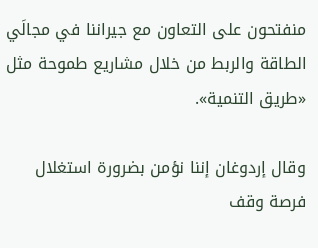منفتحون على التعاون مع جيراننا في مجالَي الطاقة والربط من خلال مشاريع طموحة مثل «طريق التنمية».

وقال إردوغان إننا نؤمن بضرورة استغلال فرصة وقف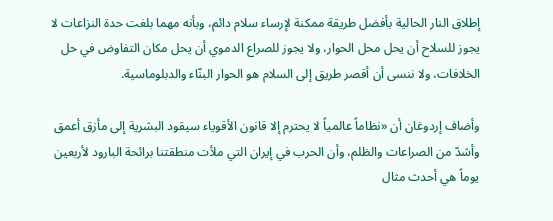إطلاق النار الحالية بأفضل طريقة ممكنة لإرساء سلام دائم، وبأنه مهما بلغت حدة النزاعات لا يجوز للسلاح أن يحل محل الحوار، ولا يجوز للصراع الدموي أن يحل مكان التفاوض في حل الخلافات، ولا ننسى أن أقصر طريق إلى السلام هو الحوار البنّاء والدبلوماسية.

وأضاف إردوغان أن «نظاماً عالمياً لا يحترم إلا قانون الأقوياء سيقود البشرية إلى مأزق أعمق وأشدّ من الصراعات والظلم، وأن الحرب في إيران التي ملأت منطقتنا برائحة البارود لأربعين يوماً هي أحدث مثال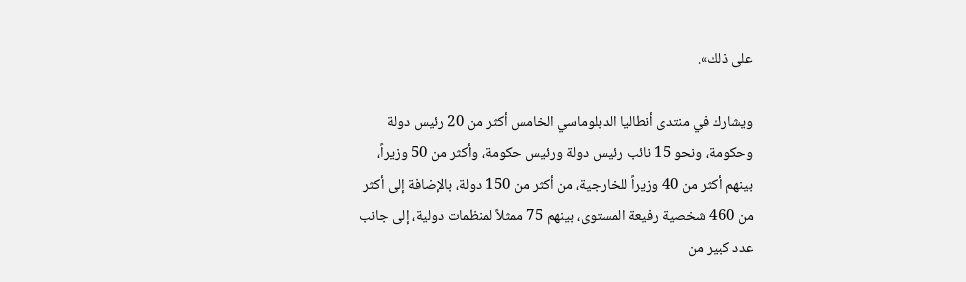على ذلك».

ويشارك في منتدى أنطاليا الدبلوماسي الخامس أكثر من 20 رئيس دولة وحكومة، ونحو 15 نائب رئيس دولة ورئيس حكومة، وأكثر من 50 وزيراً، بينهم أكثر من 40 وزيراً للخارجية، من أكثر من 150 دولة، بالإضافة إلى أكثر من 460 شخصية رفيعة المستوى، بينهم 75 ممثلاً لمنظمات دولية، إلى جانب عدد كبير من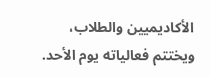الأكاديميين والطلاب، ويختتم فعالياته يوم الأحد.